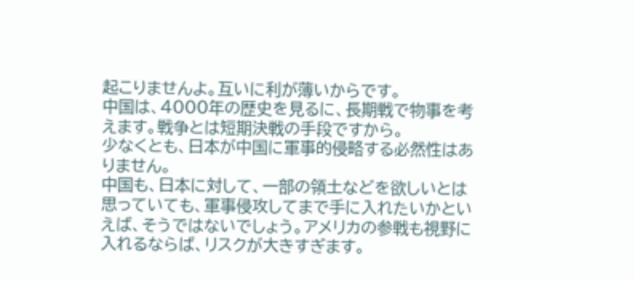起こりませんよ。互いに利が薄いからです。
中国は、4000年の歴史を見るに、長期戦で物事を考えます。戦争とは短期決戦の手段ですから。
少なくとも、日本が中国に軍事的侵略する必然性はありません。
中国も、日本に対して、一部の領土などを欲しいとは思っていても、軍事侵攻してまで手に入れたいかといえば、そうではないでしょう。アメリカの参戦も視野に入れるならば、リスクが大きすぎます。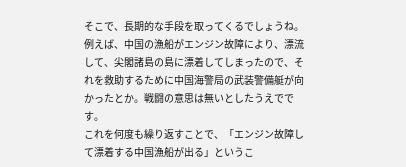そこで、長期的な手段を取ってくるでしょうね。
例えば、中国の漁船がエンジン故障により、漂流して、尖閣諸島の島に漂着してしまったので、それを救助するために中国海警局の武装警備艇が向かったとか。戦闘の意思は無いとしたうえでです。
これを何度も繰り返すことで、「エンジン故障して漂着する中国漁船が出る」というこ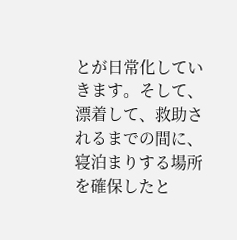とが日常化していきます。そして、漂着して、救助されるまでの間に、寝泊まりする場所を確保したと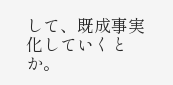して、既成事実化していくとか。